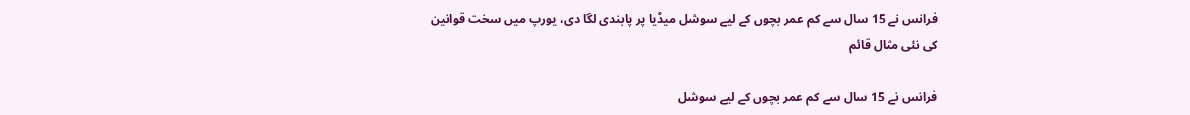فرانس نے 15 سال سے کم عمر بچوں کے لیے سوشل میڈیا پر پابندی لگا دی، یورپ میں سخت قوانین کی نئی مثال قائم

فرانس نے 15 سال سے کم عمر بچوں کے لیے سوشل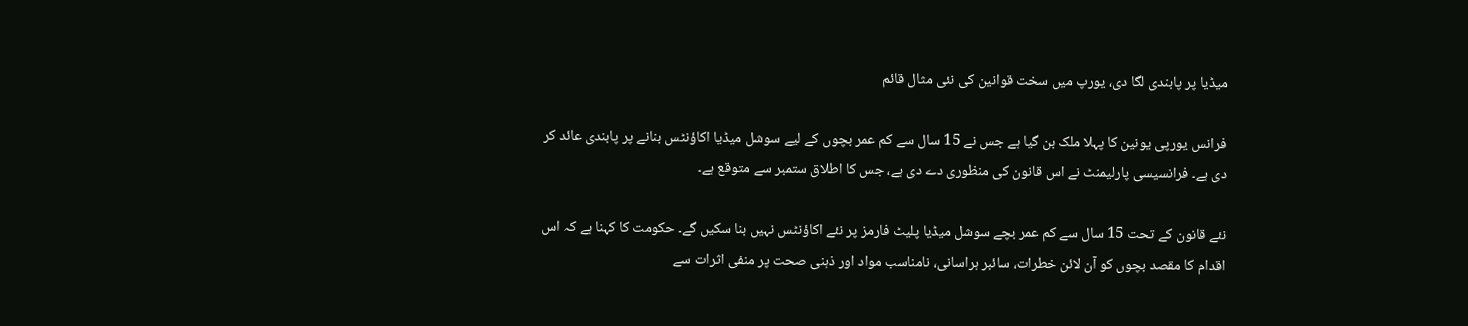میڈیا پر پابندی لگا دی، یورپ میں سخت قوانین کی نئی مثال قائم

فرانس یورپی یونین کا پہلا ملک بن گیا ہے جس نے 15 سال سے کم عمر بچوں کے لیے سوشل میڈیا اکاؤنٹس بنانے پر پابندی عائد کر دی ہے۔ فرانسیسی پارلیمنٹ نے اس قانون کی منظوری دے دی ہے، جس کا اطلاق ستمبر سے متوقع ہے۔

نئے قانون کے تحت 15 سال سے کم عمر بچے سوشل میڈیا پلیٹ فارمز پر نئے اکاؤنٹس نہیں بنا سکیں گے۔ حکومت کا کہنا ہے کہ اس اقدام کا مقصد بچوں کو آن لائن خطرات، سائبر ہراسانی، نامناسب مواد اور ذہنی صحت پر منفی اثرات سے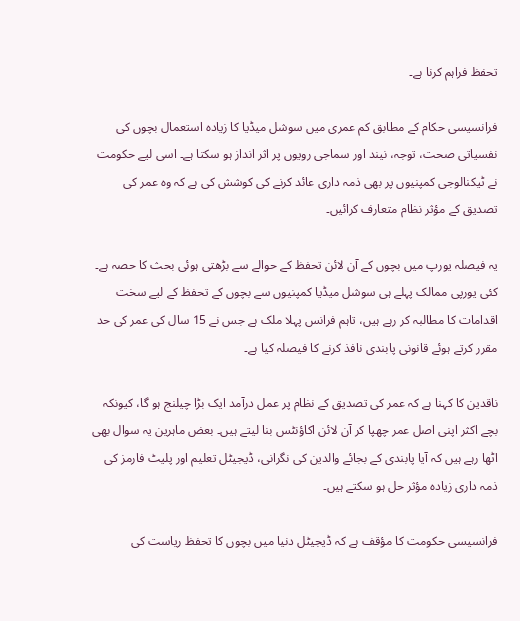تحفظ فراہم کرنا ہے۔

فرانسیسی حکام کے مطابق کم عمری میں سوشل میڈیا کا زیادہ استعمال بچوں کی نفسیاتی صحت، توجہ، نیند اور سماجی رویوں پر اثر انداز ہو سکتا ہے۔ اسی لیے حکومت نے ٹیکنالوجی کمپنیوں پر بھی ذمہ داری عائد کرنے کی کوشش کی ہے کہ وہ عمر کی تصدیق کے مؤثر نظام متعارف کرائیں۔

یہ فیصلہ یورپ میں بچوں کے آن لائن تحفظ کے حوالے سے بڑھتی ہوئی بحث کا حصہ ہے۔ کئی یورپی ممالک پہلے ہی سوشل میڈیا کمپنیوں سے بچوں کے تحفظ کے لیے سخت اقدامات کا مطالبہ کر رہے ہیں، تاہم فرانس پہلا ملک ہے جس نے 15 سال کی عمر کی حد مقرر کرتے ہوئے قانونی پابندی نافذ کرنے کا فیصلہ کیا ہے۔

ناقدین کا کہنا ہے کہ عمر کی تصدیق کے نظام پر عمل درآمد ایک بڑا چیلنج ہو گا، کیونکہ بچے اکثر اپنی اصل عمر چھپا کر آن لائن اکاؤنٹس بنا لیتے ہیں۔ بعض ماہرین یہ سوال بھی اٹھا رہے ہیں کہ آیا پابندی کے بجائے والدین کی نگرانی، ڈیجیٹل تعلیم اور پلیٹ فارمز کی ذمہ داری زیادہ مؤثر حل ہو سکتے ہیں۔

فرانسیسی حکومت کا مؤقف ہے کہ ڈیجیٹل دنیا میں بچوں کا تحفظ ریاست کی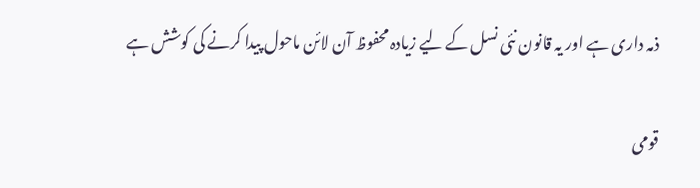ذمہ داری ہے اور یہ قانون نئی نسل کے لیے زیادہ محفوظ آن لائن ماحول پیدا کرنے کی کوشش ہے

قومی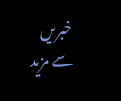خبریں سے مزید